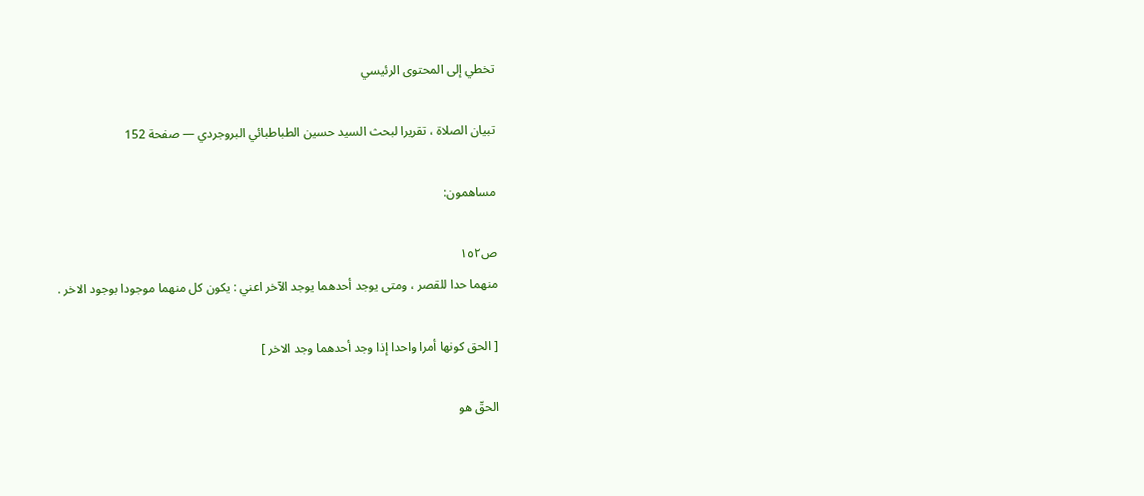تخطي إلى المحتوى الرئيسي

تبيان الصلاة ، تقريرا لبحث السيد حسين الطباطبائي البروجردي — صفحة 152

مساهمون:

ص١٥٢
منهما حدا للقصر ، ومتى يوجد أحدهما يوجد الآخر اعني : يكون كل منهما موجودا بوجود الاخر .

[ الحق كونها أمرا واحدا إذا وجد أحدهما وجد الاخر ]

الحقّ هو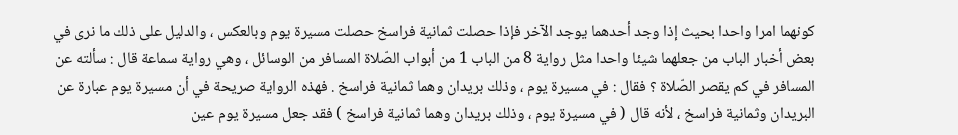كونهما امرا واحدا بحيث إذا وجد أحدهما يوجد الآخر فإذا حصلت ثمانية فراسخ حصلت مسيرة يوم وبالعكس ، والدليل على ذلك ما نرى في بعض أخبار الباب من جعلهما شيئا واحدا مثل رواية 8 من الباب 1 من أبواب الصّلاة المسافر من الوسائل ، وهي رواية سماعة قال : سألته عن المسافر في كم يقصر الصّلاة ؟ فقال : في مسيرة يوم ، وذلك بريدان وهما ثمانية فراسخ . فهذه الرواية صريحة في أن مسيرة يوم عبارة عن البريدان وثمانية فراسخ ، لأنه قال ( في مسيرة يوم ، وذلك بريدان وهما ثمانية فراسخ ) فقد جعل مسيرة يوم عين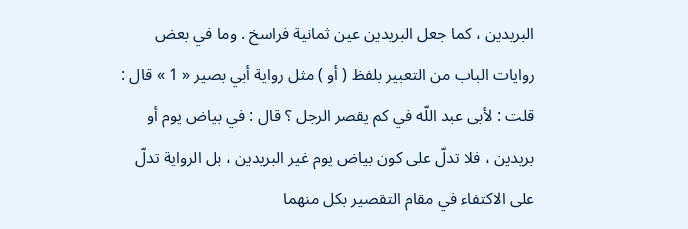البريدين ، كما جعل البريدين عين ثمانية فراسخ . وما في بعض روايات الباب من التعبير بلفظ ( أو ) مثل رواية أبي بصير « 1 » قال : قلت : لأبى عبد اللّه في كم يقصر الرجل ؟ قال : في بياض يوم أو بريدين ، فلا تدلّ على كون بياض يوم غير البريدين ، بل الرواية تدلّ على الاكتفاء في مقام التقصير بكل منهما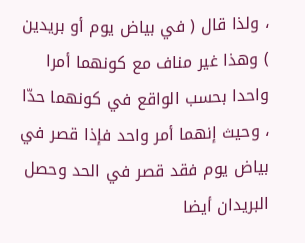، ولذا قال ( في بياض يوم أو بريدين ) وهذا غير مناف مع كونهما أمرا واحدا بحسب الواقع في كونهما حدّا ، وحيث إنهما أمر واحد فإذا قصر في بياض يوم فقد قصر في الحد وحصل البريدان أيضا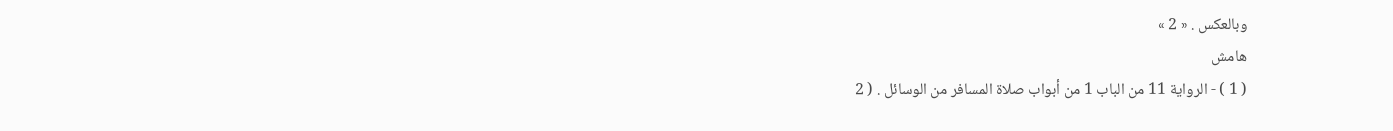وبالعكس . « 2 »
هامش
( 1 ) - الرواية 11 من الباب 1 من أبواب صلاة المسافر من الوسائل . ( 2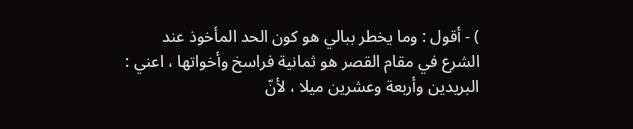) - أقول : وما يخطر ببالي هو كون الحد المأخوذ عند الشرع في مقام القصر هو ثمانية فراسخ وأخواتها ، اعني : البريدين وأربعة وعشرين ميلا ، لأنّ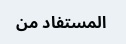المستفاد من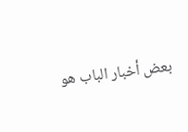بعض أخبار الباب هو